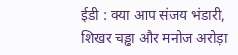ईडी : क्या आप संजय भंडारी, शिखर चड्ढा और मनोज अरोड़ा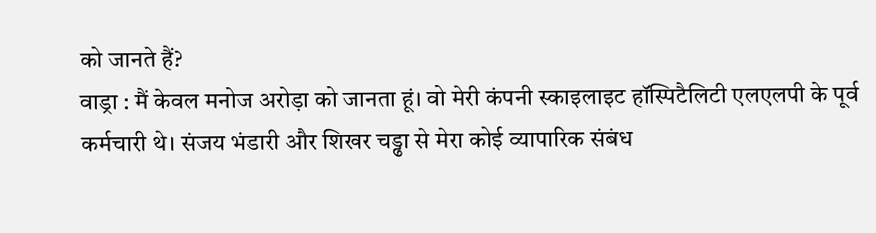को जानते हैं?
वाड्रा : मैं केवल मनोज अरोड़ा को जानता हूं। वो मेरी कंपनी स्काइलाइट हॉस्पिटैलिटी एलएलपी के पूर्व कर्मचारी थे। संजय भंडारी और शिखर चड्ढा से मेरा कोई व्यापारिक संबंध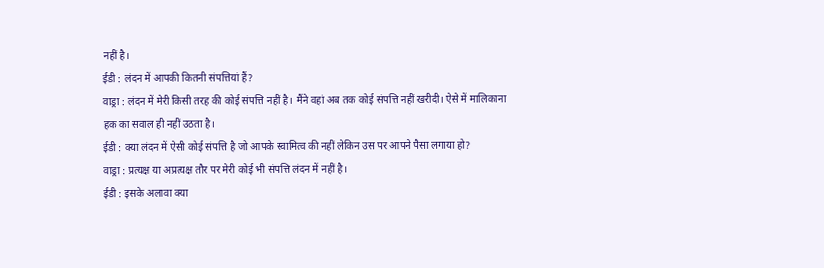नहीं है।
ईडी : लंदन में आपकी कितनी संपत्तियां हैं?
वाड्रा : लंदन में मेरी किसी तरह की कोई संपत्ति नहीं है। मैंने वहां अब तक कोई संपत्ति नहीं खरीदी। ऐसे में मालिकाना हक का सवाल ही नहीं उठता है।
ईडी : क्या लंदन में ऐसी कोई संपत्ति है जो आपके स्वामित्व की नहीं लेकिन उस पर आपने पैसा लगाया हो?
वाड्रा : प्रत्यक्ष या अप्रत्यक्ष तौर पर मेरी कोई भी संपत्ति लंदन में नहीं है।
ईडी : इसके अलावा क्या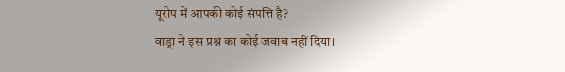यूरोप में आपकी कोई संपत्ति है?
वाड्रा ने इस प्रश्न का कोई जवाब नहीं दिया।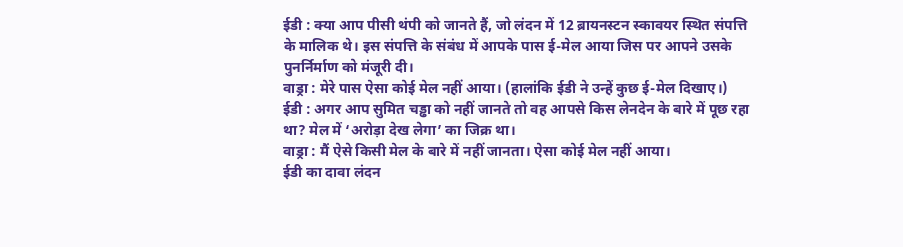ईडी : क्या आप पीसी थंपी को जानते हैं, जो लंदन में 12 ब्रायनस्टन स्कावयर स्थित संपत्ति के मालिक थे। इस संपत्ति के संबंध में आपके पास ई-मेल आया जिस पर आपने उसके पुनर्निर्माण को मंजूरी दी।
वाड्रा : मेरे पास ऐसा कोई मेल नहीं आया। (हालांकि ईडी ने उन्हें कुछ ई-मेल दिखाए।)
ईडी : अगर आप सुमित चड्ढा को नहीं जानते तो वह आपसे किस लेनदेन के बारे में पूछ रहा था? मेल में ‘अरोड़ा देख लेगा’ का जिक्र था।
वाड्रा : मैं ऐसे किसी मेल के बारे में नहीं जानता। ऐसा कोई मेल नहीं आया।
ईडी का दावा लंदन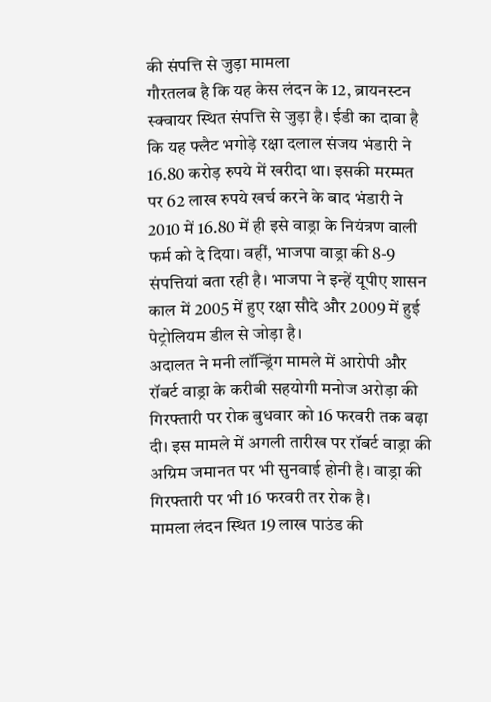की संपत्ति से जुड़ा मामला
गौरतलब है कि यह केस लंदन के 12, ब्रायनस्टन स्क्वायर स्थित संपत्ति से जुड़ा है। ईडी का दावा है कि यह फ्लैट भगोड़े रक्षा दलाल संजय भंडारी ने 16.80 करोड़ रुपये में खरीदा था। इसकी मरम्मत पर 62 लाख रुपये खर्च करने के बाद भंडारी ने 2010 में 16.80 में ही इसे वाड्रा के नियंत्रण वाली फर्म को दे दिया। वहीं, भाजपा वाड्रा की 8-9 संपत्तियां बता रही है। भाजपा ने इन्हें यूपीए शासन काल में 2005 में हुए रक्षा सौदे और 2009 में हुई पेट्रोलियम डील से जोड़ा है।
अदालत ने मनी लॉन्ड्रिंग मामले में आरोपी और रॉबर्ट वाड्रा के करीबी सहयोगी मनोज अरोड़ा की गिरफ्तारी पर रोक बुधवार को 16 फरवरी तक बढ़ा दी। इस मामले में अगली तारीख पर रॉबर्ट वाड्रा की अग्रिम जमानत पर भी सुनवाई होनी है। वाड्रा की गिरफ्तारी पर भी 16 फरवरी तर रोक है।
मामला लंदन स्थित 19 लाख पाउंड की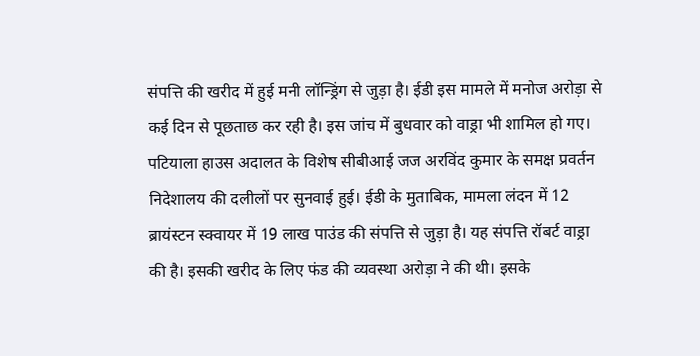संपत्ति की खरीद में हुई मनी लॉन्ड्रिंग से जुड़ा है। ईडी इस मामले में मनोज अरोड़ा से कई दिन से पूछताछ कर रही है। इस जांच में बुधवार को वाड्रा भी शामिल हो गए।
पटियाला हाउस अदालत के विशेष सीबीआई जज अरविंद कुमार के समक्ष प्रवर्तन निदेशालय की दलीलों पर सुनवाई हुई। ईडी के मुताबिक, मामला लंदन में 12 ब्रायंस्टन स्क्वायर में 19 लाख पाउंड की संपत्ति से जुड़ा है। यह संपत्ति रॉबर्ट वाड्रा की है। इसकी खरीद के लिए फंड की व्यवस्था अरोड़ा ने की थी। इसके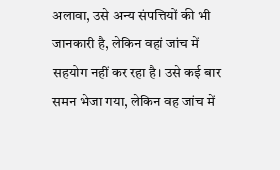अलावा, उसे अन्य संपत्तियों की भी जानकारी है, लेकिन वहां जांच में सहयोग नहीं कर रहा है। उसे कई बार समन भेजा गया, लेकिन वह जांच में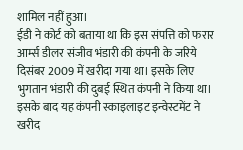शामिल नहीं हुआ।
ईडी ने कोर्ट को बताया था कि इस संपत्ति को फरार आर्म्स डीलर संजीव भंडारी की कंपनी के जरिये दिसंबर 2009 में खरीदा गया था। इसके लिए भुगतान भंडारी की दुबई स्थित कंपनी ने किया था। इसके बाद यह कंपनी स्काइलाइट इन्वेस्टमेंट ने खरीद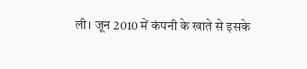ली। जून 2010 में कंपनी के खाते से इसके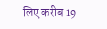लिए करीब 19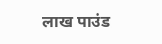लाख पाउंड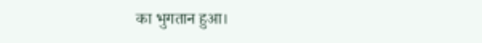का भुगतान हुआ।